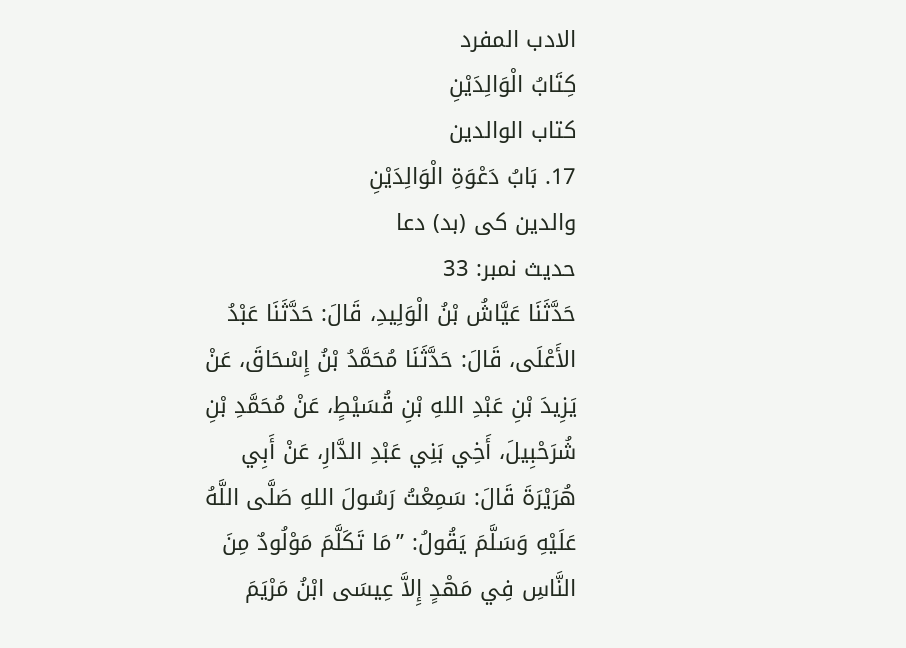الادب المفرد
كِتَابُ الْوَالِدَيْنِ
كتاب الوالدين
17. بَابُ دَعْوَةِ الْوَالِدَيْنِ
والدین کی (بد) دعا
حدیث نمبر: 33
حَدَّثَنَا عَيَّاشُ بْنُ الْوَلِيدِ، قَالَ: حَدَّثَنَا عَبْدُ الأَعْلَى، قَالَ: حَدَّثَنَا مُحَمَّدُ بْنُ إِسْحَاقَ، عَنْ يَزِيدَ بْنِ عَبْدِ اللهِ بْنِ قُسَيْطٍ، عَنْ مُحَمَّدِ بْنِ شُرَحْبِيلَ، أَخِي بَنِي عَبْدِ الدَّارِ، عَنْ أَبِي هُرَيْرَةَ قَالَ: سَمِعْتُ رَسُولَ اللهِ صَلَّى اللَّهُ عَلَيْهِ وَسَلَّمَ يَقُولُ: ”مَا تَكَلَّمَ مَوْلُودٌ مِنَ النَّاسِ فِي مَهْدٍ إِلاَّ عِيسَى ابْنُ مَرْيَمَ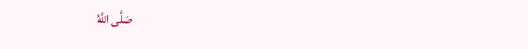صَلَّى اللَّهُ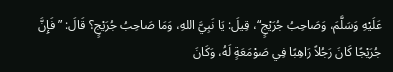عَلَيْهِ وَسَلَّمَ، وَصَاحِبُ جُرَيْجٍ“، قِيلَ: يَا نَبِيَّ اللهِ، وَمَا صَاحِبُ جُرَيْجٍ؟ قَالَ: ”فَإِنَّ جُرَيْجًا كَانَ رَجُلاً رَاهِبًا فِي صَوْمَعَةٍ لَهُ، وَكَانَ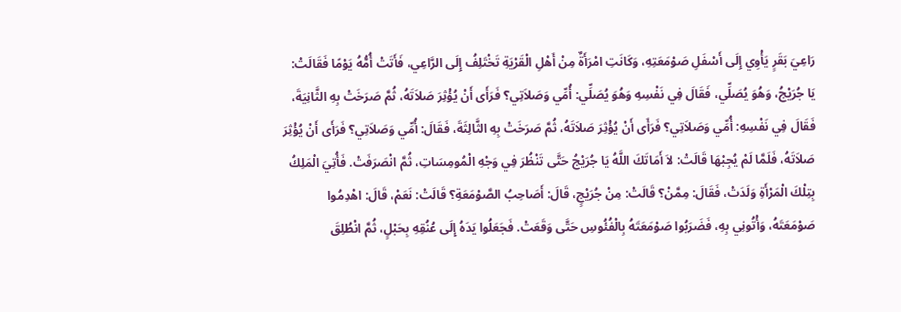رَاعِيَ بَقَرٍ يَأْوِي إِلَى أَسْفَلِ صَوْمَعَتِهِ، وَكَانَتِ امْرَأَةٌ مِنْ أَهْلِ الْقَرْيَةِ تَخْتَلِفُ إِلَى الرَّاعِي، فَأَتَتْ أُمُّهُ يَوْمًا فَقَالَتْ: يَا جُرَيْجُ، وَهُوَ يُصَلِّي، فَقَالَ فِي نَفْسِهِ وَهُوَ يُصَلِّي: أُمِّي وَصَلاَتِي؟ فَرَأَى أَنْ يُؤْثِرَ صَلاَتَهُ، ثُمَّ صَرَخَتْ بِهِ الثَّانِيَةَ، فَقَالَ فِي نَفْسِهِ: أُمِّي وَصَلاَتِي؟ فَرَأَى أَنْ يُؤْثِرَ صَلاَتَهُ، ثُمَّ صَرَخَتْ بِهِ الثَّالِثَةَ، فَقَالَ: أُمِّي وَصَلاَتِي؟ فَرَأَى أَنْ يُؤْثِرَ صَلاَتَهُ، فَلَمَّا لَمْ يُجِبْهَا قَالَتْ: لاَ أَمَاتَكَ اللَّهُ يَا جُرَيْجُ حَتَّى تَنْظُرَ فِي وَجْهِ الْمُومِسَاتِ، ثُمَّ انْصَرَفَتْ. فَأُتِيَ الْمَلِكُ بِتِلْكَ الْمَرْأَةِ وَلَدَتْ، فَقَالَ: مِمَّنْ؟ قَالَتْ: مِنْ جُرَيْجٍ، قَالَ: أَصَاحِبُ الصَّوْمَعَةِ؟ قَالَتْ: نَعَمْ، قَالَ: اهْدِمُوا صَوْمَعَتَهُ، وَأْتُونِي بِهِ، فَضَرَبُوا صَوْمَعَتَهُ بِالْفُئُوسِ حَتَّى وَقَعَتْ. فَجَعَلُوا يَدَهُ إِلَى عُنُقِهِ بِحَبْلٍ، ثُمَّ انْطُلِقَ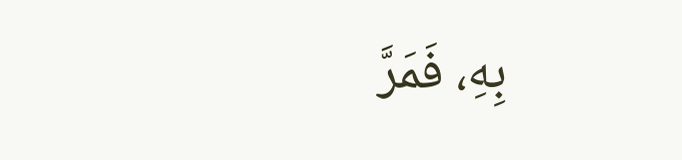بِهِ، فَمَرَّ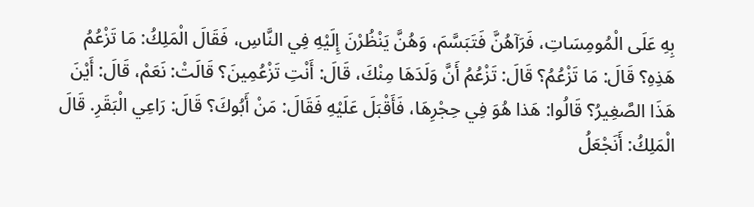بِهِ عَلَى الْمُومِسَاتِ، فَرَآهُنَّ فَتَبَسَّمَ، وَهُنَّ يَنْظُرْنَ إِلَيْهِ فِي النَّاسِ، فَقَالَ الْمَلِكُ: مَا تَزْعُمُ هَذِهِ؟ قَالَ: مَا تَزْعُمُ؟ قَالَ: تَزْعُمُ أَنَّ وَلَدَهَا مِنْكَ، قَالَ: أَنْتِ تَزْعُمِينَ؟ قَالَتْ: نَعَمْ، قَالَ: أَيْنَ هَذَا الصَّغِيرُ؟ قَالُوا: هَذا هُوَ فِي حِجْرِهَا، فَأَقْبَلَ عَلَيْهِ فَقَالَ: مَنْ أَبُوكَ؟ قَالَ: رَاعِي الْبَقَرِ. قَالَ الْمَلِكُ: أَنَجْعَلُ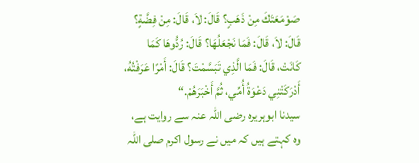صَوْمَعَتَكَ مِنْ ذَهَبٍ؟ قَالَ: لاَ، قَالَ: مِنْ فِضَّةٍ؟ قَالَ: لاَ، قَالَ: فَمَا نَجْعَلُهَا؟ قَالَ: رُدُّوهَا كَمَا كَانَتْ، قَالَ: فَمَا الَّذِي تَبَسَّمْتَ؟ قَالَ: أَمْرًا عَرَفْتُهُ، أَدْرَكَتْنِي دَعْوَةُ أُمِّي، ثُمَّ أَخْبَرَهُمْ.“
سیدنا ابوہریرہ رضی اللہ عنہ سے روایت ہے، وہ کہتے ہیں کہ میں نے رسول اکرم صلی اللہ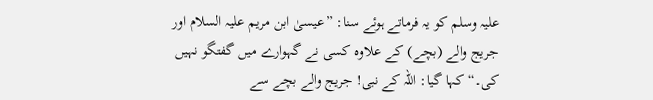علیہ وسلم کو یہ فرماتے ہوئے سنا: ”عیسیٰ ابن مریم علیہ السلام اور جریج والے (بچے) کے علاوہ کسی نے گہوارے میں گفتگو نہیں کی۔“ کہا گیا: اللہ کے نبی! جریج والے بچے سے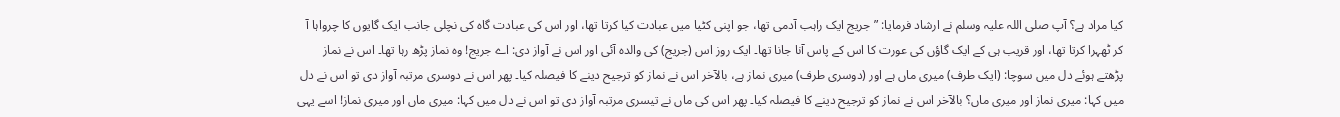کیا مراد ہے؟ آپ صلی اللہ علیہ وسلم نے ارشاد فرمایا: ”جریج ایک راہب آدمی تھا، جو اپنی کٹیا میں عبادت کیا کرتا تھا، اور اس کی عبادت گاہ کی نچلی جانب ایک گایوں کا چرواہا آ کر ٹھہرا کرتا تھا، اور قریب ہی کے ایک گاؤں کی عورت کا اس کے پاس آنا جانا تھا۔ ایک روز اس (جریج) کی والدہ آئی اور اس نے آواز دی: اے جریج! وہ نماز پڑھ رہا تھا۔ اس نے نماز پڑھتے ہوئے دل میں سوچا: (ایک طرف) میری ماں ہے اور (دوسری طرف) میری نماز ہے، بالآخر اس نے نماز کو ترجیح دینے کا فیصلہ کیا۔ پھر اس نے دوسری مرتبہ آواز دی تو اس نے دل میں کہا: میری نماز اور میری ماں؟ بالآخر اس نے نماز کو ترجیح دینے کا فیصلہ کیا۔ پھر اس کی ماں نے تیسری مرتبہ آواز دی تو اس نے دل میں کہا: میری ماں اور میری نماز! اسے یہی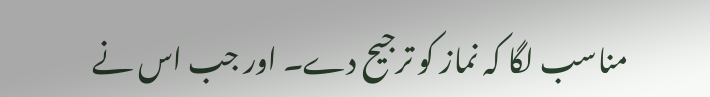مناسب لگا کہ نماز کو ترجیح دے۔ اور جب اس نے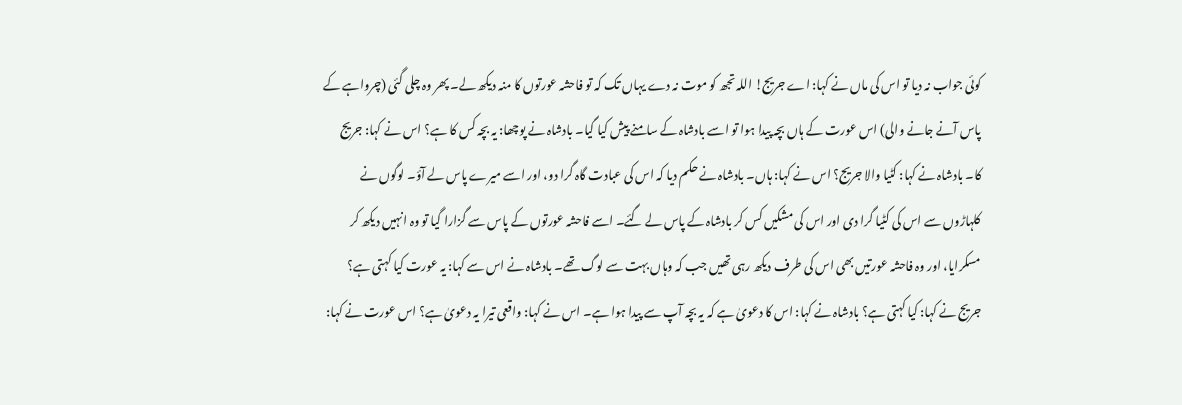کوئی جواب نہ دیا تو اس کی ماں نے کہا: اے جریج! اللہ تجھ کو موت نہ دے یہاں تک کہ تو فاحشہ عورتوں کا منہ دیکھ لے۔ پھر وہ چلی گئی (چرواہے کے پاس آنے جانے والی) اس عورت کے ہاں بچہ پیدا ہوا تو اسے بادشاہ کے سامنے پیش کیا گیا۔ بادشاہ نے پوچھا: یہ بچہ کس کا ہے؟ اس نے کہا: جریج کا۔ بادشاہ نے کہا: کٹیا والا جریج؟ اس نے کہا: ہاں۔ بادشاہ نے حکم دیا کہ اس کی عبادت گاہ گرا دو، اور اسے میرے پاس لے آؤ۔ لوگوں نے کلہاڑوں سے اس کی کٹیا گرا دی اور اس کی مشکیں کس کر بادشاہ کے پاس لے گئے۔ اسے فاحشہ عورتوں کے پاس سے گزارا گیا تو وہ انہیں دیکھ کر مسکرایا، اور وہ فاحشہ عورتیں بھی اس کی طرف دیکھ رہی تھیں جب کہ وہاں بہت سے لوگ تھے۔ بادشاہ نے اس سے کہا: یہ عورت کیا کہتی ہے؟ جریج نے کہا: کیا کہتی ہے؟ بادشاہ نے کہا: اس کا دعویٰ ہے کہ یہ بچہ آپ سے پیدا ہوا ہے۔ اس نے کہا: واقعی تیرا یہ دعویٰ ہے؟ اس عورت نے کہا: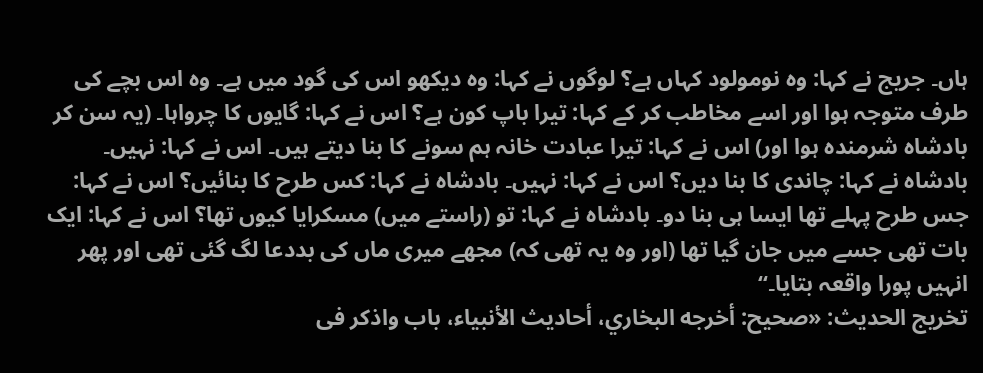ہاں۔ جریج نے کہا: وہ نومولود کہاں ہے؟ لوگوں نے کہا: وہ دیکھو اس کی گود میں ہے۔ وہ اس بچے کی طرف متوجہ ہوا اور اسے مخاطب کر کے کہا: تیرا باپ کون ہے؟ اس نے کہا: گایوں کا چرواہا۔ (یہ سن کر بادشاہ شرمندہ ہوا اور) اس نے کہا: تیرا عبادت خانہ ہم سونے کا بنا دیتے ہیں۔ اس نے کہا: نہیں۔ بادشاہ نے کہا: چاندی کا بنا دیں؟ اس نے کہا: نہیں۔ بادشاہ نے کہا: کس طرح کا بنائیں؟ اس نے کہا: جس طرح پہلے تھا ایسا ہی بنا دو۔ بادشاہ نے کہا: تو (راستے میں) مسکرایا کیوں تھا؟ اس نے کہا: ایک بات تھی جسے میں جان گیا تھا (اور وہ یہ تھی کہ) مجھے میری ماں کی بددعا لگ گئی تھی اور پھر انہیں پورا واقعہ بتایا۔“
تخریج الحدیث: «صحيح: أخرجه البخاري، أحاديث الأنبياء، باب واذكر فى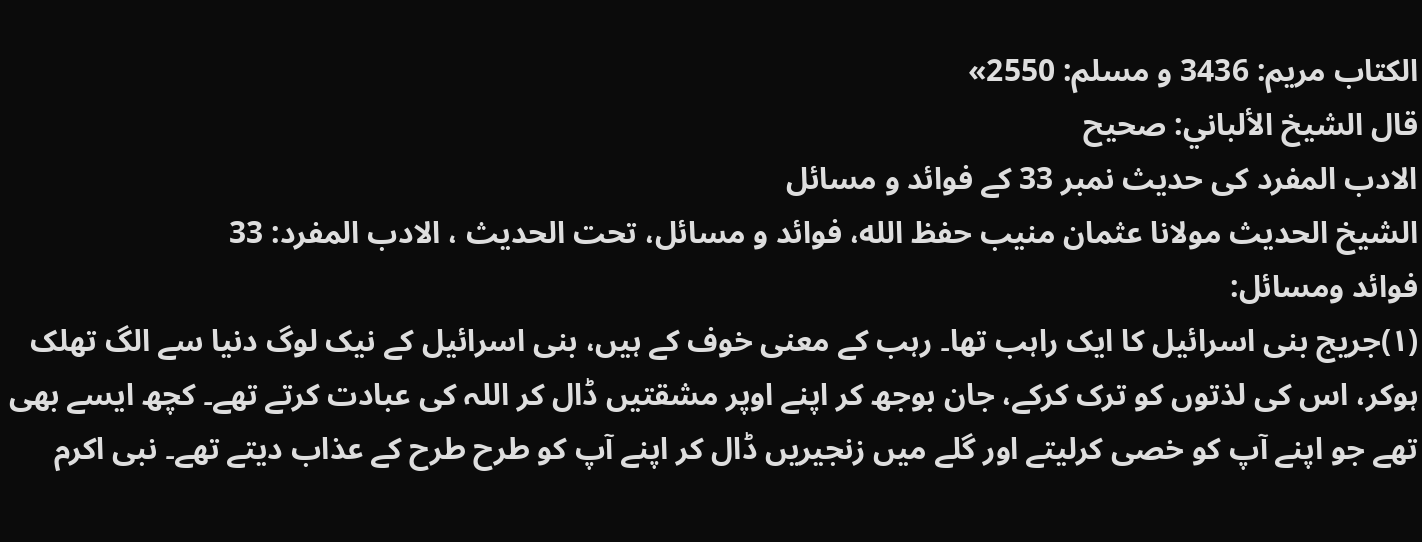الكتاب مريم: 3436 و مسلم: 2550»
قال الشيخ الألباني: صحیح
الادب المفرد کی حدیث نمبر 33 کے فوائد و مسائل
الشيخ الحديث مولانا عثمان منيب حفظ الله، فوائد و مسائل، تحت الحديث ، الادب المفرد: 33
فوائد ومسائل:
(۱)جریج بنی اسرائیل کا ایک راہب تھا۔ رہب کے معنی خوف کے ہیں، بنی اسرائیل کے نیک لوگ دنیا سے الگ تھلک ہوکر، اس کی لذتوں کو ترک کرکے، جان بوجھ کر اپنے اوپر مشقتیں ڈال کر اللہ کی عبادت کرتے تھے۔ کچھ ایسے بھی تھے جو اپنے آپ کو خصی کرلیتے اور گلے میں زنجیریں ڈال کر اپنے آپ کو طرح طرح کے عذاب دیتے تھے۔ نبی اکرم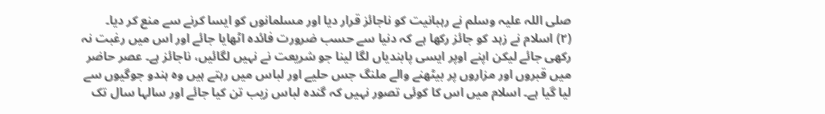صلی اللہ علیہ وسلم نے رہبانیت کو ناجائز قرار دیا اور مسلمانوں کو ایسا کرنے سے منع کر دیا۔
(۲) اسلام نے زہد کو جائز رکھا ہے کہ دنیا سے حسب ضرورت فائدہ اٹھایا جائے اور اس میں رغبت نہ رکھی جائے لیکن اپنے اوپر ایسی پابندیاں لگا لینا جو شریعت نے نہیں لگائیں، ناجائز ہے۔ عصر حاضر میں قبروں اور مزاروں پر بیٹھنے والے ملنگ جس حلیے اور لباس میں رہتے ہیں وہ ہندو جوگیوں سے لیا گیا ہے۔ اسلام میں اس کا کوئی تصور نہیں کہ گندہ لباس زیب تن کیا جائے اور سالہا سال تک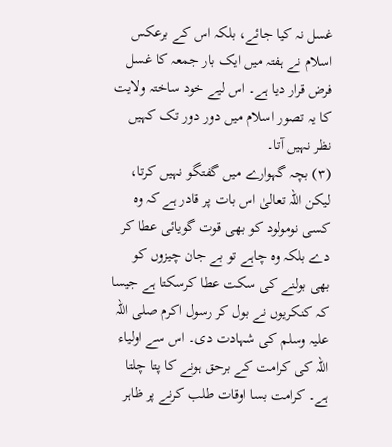غسل نہ کیا جائے، بلکہ اس کے برعکس اسلام نے ہفتہ میں ایک بار جمعہ کا غسل فرض قرار دیا ہے۔ اس لیے خود ساختہ ولایت کا یہ تصور اسلام میں دور دور تک کہیں نظر نہیں آتا۔
(۳) بچہ گہوارے میں گفتگو نہیں کرتا، لیکن اللہ تعالیٰ اس بات پر قادر ہے کہ وہ کسی نومولود کو بھی قوت گویائی عطا کر دے بلکہ وہ چاہے تو بے جان چیزوں کو بھی بولنے کی سکت عطا کرسکتا ہے جیسا کہ کنکریوں نے بول کر رسول اکرم صلی اللہ علیہ وسلم کی شہادت دی۔ اس سے اولیاء اللہ کی کرامت کے برحق ہونے کا پتا چلتا ہے۔ کرامت بسا اوقات طلب کرنے پر ظاہر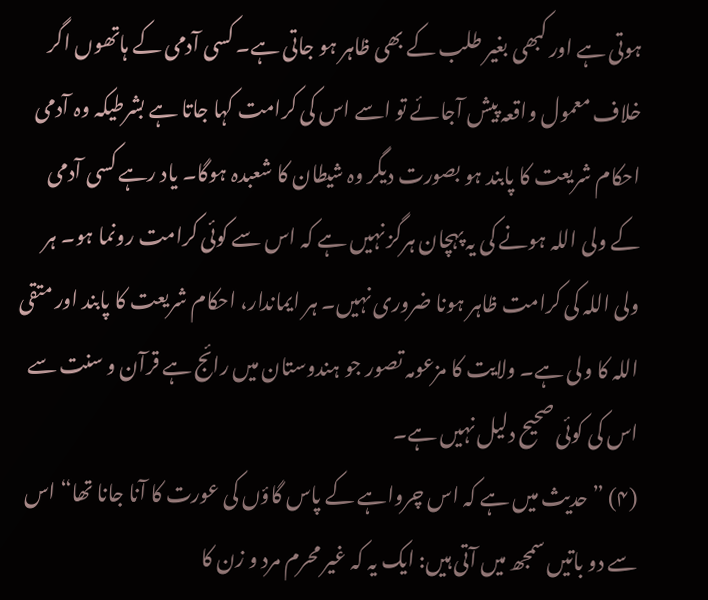ہوتی ہے اور کبھی بغیر طلب کے بھی ظاہر ہو جاتی ہے۔ کسی آدمی کے ہاتھوں اگر خلاف معمول واقعہ پیش آجائے تو اسے اس کی کرامت کہا جاتا ہے بشرطیکہ وہ آدمی احکام شریعت کا پابند ہو بصورت دیگر وہ شیطان کا شعبدہ ہوگا۔ یاد رہے کسی آدمی کے ولی اللہ ہونے کی یہ پہچان ہرگز نہیں ہے کہ اس سے کوئی کرامت رونما ہو۔ ہر ولی اللہ کی کرامت ظاہر ہونا ضروری نہیں۔ ہر ایماندار، احکام شریعت کا پابند اور متقی اللہ کا ولی ہے۔ ولایت کا مزعومہ تصور جو ہندوستان میں رائج ہے قرآن و سنت سے اس کی کوئی صحیح دلیل نہیں ہے۔
(۴) ”حدیث میں ہے کہ اس چرواہے کے پاس گاؤں کی عورت کا آنا جانا تھا“ اس سے دو باتیں سمجھ میں آتی ہیں: ایک یہ کہ غیر محرم مرد و زن کا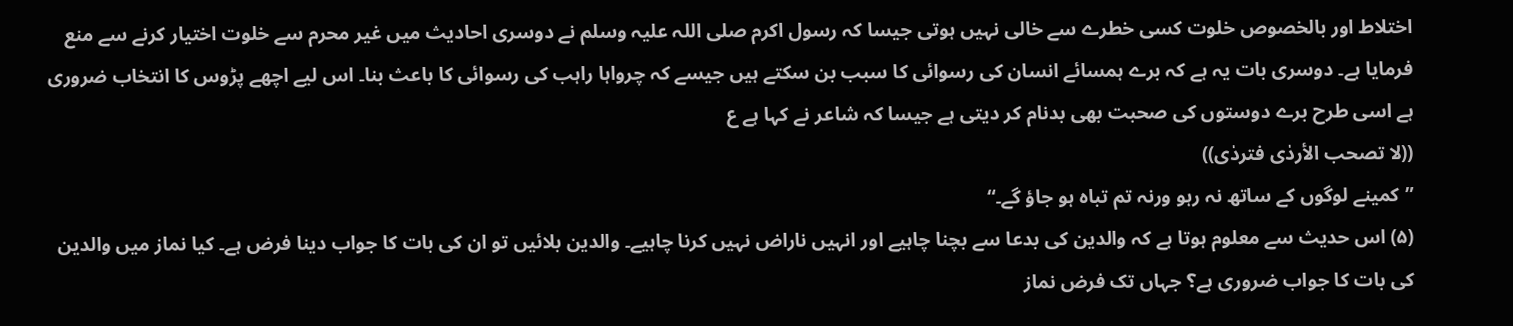اختلاط اور بالخصوص خلوت کسی خطرے سے خالی نہیں ہوتی جیسا کہ رسول اکرم صلی اللہ علیہ وسلم نے دوسری احادیث میں غیر محرم سے خلوت اختیار کرنے سے منع فرمایا ہے۔ دوسری بات یہ ہے کہ برے ہمسائے انسان کی رسوائی کا سبب بن سکتے ہیں جیسے کہ چرواہا راہب کی رسوائی کا باعث بنا۔ اس لیے اچھے پڑوس کا انتخاب ضروری ہے اسی طرح برے دوستوں کی صحبت بھی بدنام کر دیتی ہے جیسا کہ شاعر نے کہا ہے ع
((لا تصحب الأردٰی فتردٰی))
”کمینے لوگوں کے ساتھ نہ رہو ورنہ تم تباہ ہو جاؤ گے۔“
(۵) اس حدیث سے معلوم ہوتا ہے کہ والدین کی بدعا سے بچنا چاہیے اور انہیں ناراض نہیں کرنا چاہیے۔ والدین بلائیں تو ان کی بات کا جواب دینا فرض ہے۔ کیا نماز میں والدین کی بات کا جواب ضروری ہے؟ جہاں تک فرض نماز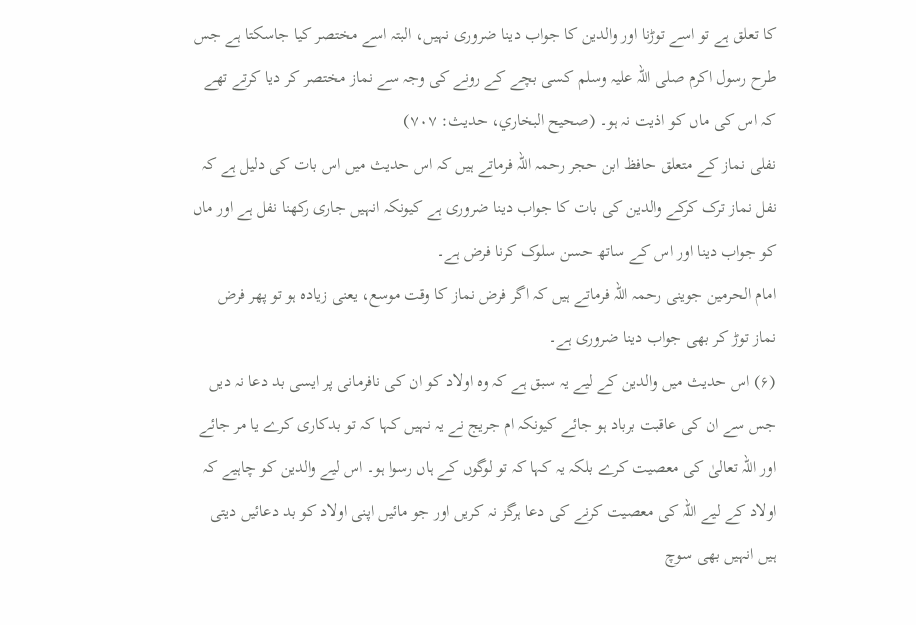کا تعلق ہے تو اسے توڑنا اور والدین کا جواب دینا ضروری نہیں، البتہ اسے مختصر کیا جاسکتا ہے جس طرح رسول اکرم صلی اللہ علیہ وسلم کسی بچے کے رونے کی وجہ سے نماز مختصر کر دیا کرتے تھے کہ اس کی ماں کو اذیت نہ ہو۔ (صحیح البخاري، حدیث: ۷۰۷)
نفلی نماز کے متعلق حافظ ابن حجر رحمہ اللہ فرماتے ہیں کہ اس حدیث میں اس بات کی دلیل ہے کہ نفل نماز ترک کرکے والدین کی بات کا جواب دینا ضروری ہے کیونکہ انہیں جاری رکھنا نفل ہے اور ماں کو جواب دینا اور اس کے ساتھ حسن سلوک کرنا فرض ہے۔
امام الحرمین جوینی رحمہ اللہ فرماتے ہیں کہ اگر فرض نماز کا وقت موسع، یعنی زیادہ ہو تو پھر فرض نماز توڑ کر بھی جواب دینا ضروری ہے۔
(۶) اس حدیث میں والدین کے لیے یہ سبق ہے کہ وہ اولاد کو ان کی نافرمانی پر ایسی بد دعا نہ دیں جس سے ان کی عاقبت برباد ہو جائے کیونکہ ام جریج نے یہ نہیں کہا کہ تو بدکاری کرے یا مر جائے اور اللہ تعالیٰ کی معصیت کرے بلکہ یہ کہا کہ تو لوگوں کے ہاں رسوا ہو۔ اس لیے والدین کو چاہیے کہ اولاد کے لیے اللہ کی معصیت کرنے کی دعا ہرگز نہ کریں اور جو مائیں اپنی اولاد کو بد دعائیں دیتی ہیں انہیں بھی سوچ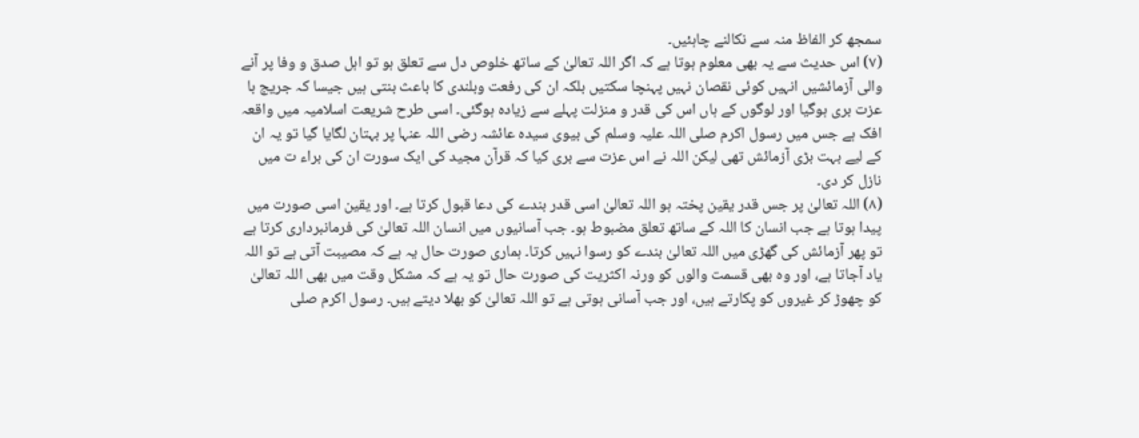سمجھ کر الفاظ منہ سے نکالنے چاہئیں۔
(۷) اس حدیث سے یہ بھی معلوم ہوتا ہے کہ اگر اللہ تعالیٰ کے ساتھ خلوص دل سے تعلق ہو تو اہل صدق و وفا پر آنے والی آزمائشیں انہیں کوئی نقصان نہیں پہنچا سکتیں بلکہ ان کی رفعت وبلندی کا باعث بنتی ہیں جیسا کہ جریج با عزت بری ہوگیا اور لوگوں کے ہاں اس کی قدر و منزلت پہلے سے زیادہ ہوگئی۔ اسی طرح شریعت اسلامیہ میں واقعہ افک ہے جس میں رسول اکرم صلی اللہ علیہ وسلم کی بیوی سیدہ عائشہ رضی اللہ عنہا پر بہتان لگایا گیا تو یہ ان کے لیے بہت بڑی آزمائش تھی لیکن اللہ نے اس عزت سے بری کیا کہ قرآن مجید کی ایک سورت ان کی براء ت میں نازل کر دی۔
(۸) اللہ تعالیٰ پر جس قدر یقین پختہ ہو اللہ تعالیٰ اسی قدر بندے کی دعا قبول کرتا ہے۔ اور یقین اسی صورت میں پیدا ہوتا ہے جب انسان کا اللہ کے ساتھ تعلق مضبوط ہو۔ جب آسانیوں میں انسان اللہ تعالیٰ کی فرمانبرداری کرتا ہے تو پھر آزمائش کی گھڑی میں اللہ تعالیٰ بندے کو رسوا نہیں کرتا۔ ہماری صورت حال یہ ہے کہ مصیبت آتی ہے تو اللہ یاد آجاتا ہے، اور وہ بھی قسمت والوں کو ورنہ اکثریت کی صورت حال تو یہ ہے کہ مشکل وقت میں بھی اللہ تعالیٰ کو چھوڑ کر غیروں کو پکارتے ہیں، اور جب آسانی ہوتی ہے تو اللہ تعالیٰ کو بھلا دیتے ہیں۔ رسول اکرم صلی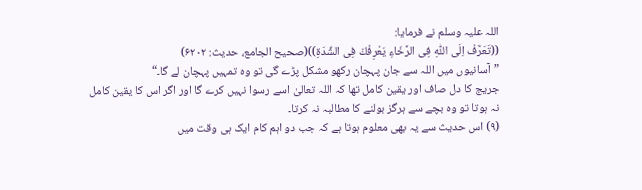اللہ علیہ وسلم نے فرمایا:
((تَعَرَّفْ اِلَی اللّٰهِ فِی الرَّخَاءِ یَعْرِفْكَ فِی الشِّدَةِ))(صحیح الجامع، حدیث: ۶۲۰۲)
”آسانیوں میں اللہ سے جان پہچان رکھو مشکل پڑے گی تو وہ تمہیں پہچان لے گا۔“
جریج کا دل صاف اور یقین کامل تھا کہ اللہ تعالیٰ اسے رسوا نہیں کرے گا اور اگر اس کا یقین کامل نہ ہوتا تو وہ بچے سے ہرگز بولنے کا مطالبہ نہ کرتا۔
(۹) اس حدیث سے یہ بھی معلوم ہوتا ہے کہ جب دو اہم کام ایک ہی وقت میں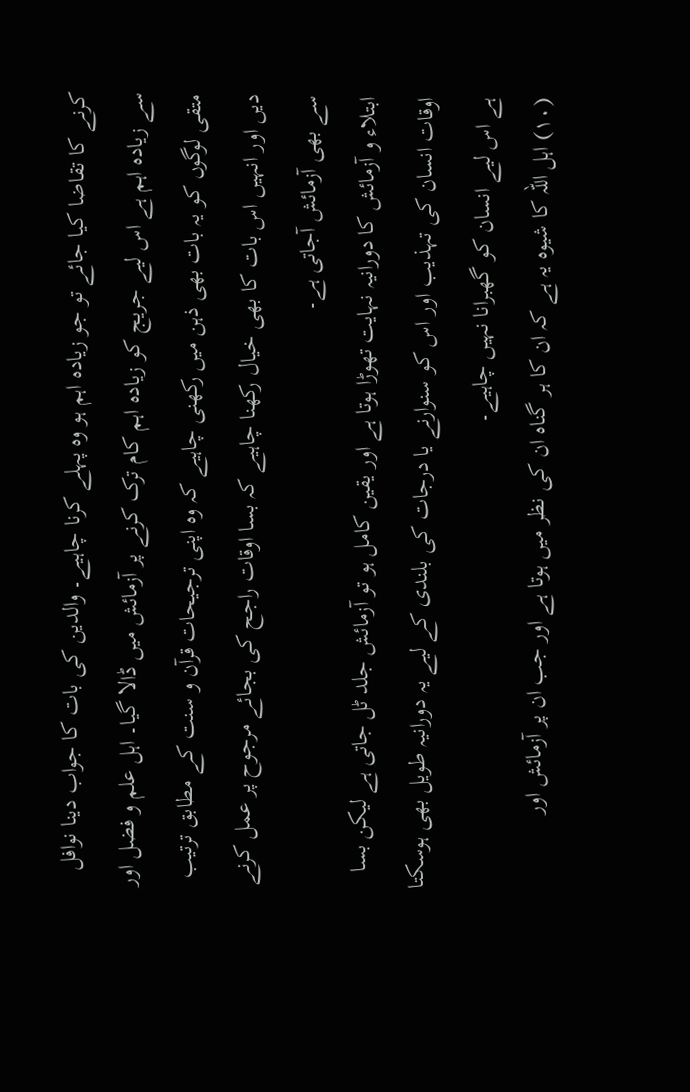کرنے کا تقاضا کیا جائے تو جو زیادہ اہم ہو وہ پہلے کرنا چاہیے۔ والدین کی بات کا جواب دینا نوافل سے زیادہ اہم ہے اس لیے جریج کو زیادہ اہم کام ترک کرنے پر آزمائش میں ڈالا گیا۔ اہل علم و فضل اور متقی لوگوں کو یہ بات بھی ذہن میں رکھنی چاہیے کہ وہ اپنی ترجیحات قرآن و سنت کے مطابق ترتیب دیں اور انہیں اس بات کا بھی خیال رکھنا چاہیے کہ بسا اوقات راجح کی بجائے مرجوح پر عمل کرنے سے بھی آزمائش آجاتی ہے۔
ابتلاء و آزمائش کا دورانیہ نہایت تھوڑا ہوتا ہے اور یقین کامل ہو تو آزمائش جلد ٹل جاتی ہے لیکن بسا اوقات انسان کی تہذیب اور اس کو سنوارنے یا درجات کی بلندی کے لیے یہ دورانیہ طویل بھی ہوسکتا ہے اس لیے انسان کو گھبرانا نہیں چاہیے۔
(۱۰) اہل اللہ کا شیوہ یہ ہے کہ ان کا ہر گناہ ان کی نظر میں ہوتا ہے اور جب ان پر آزمائش اور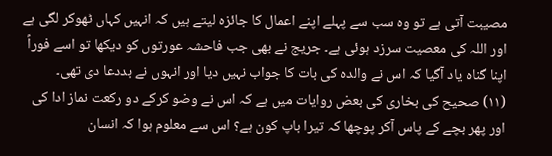مصیبت آتی ہے تو وہ سب سے پہلے اپنے اعمال کا جائزہ لیتے ہیں کہ انہیں کہاں ٹھوکر لگی ہے اور اللہ کی معصیت سرزد ہوئی ہے۔ جریج نے بھی جب فاحشہ عورتوں کو دیکھا تو اسے فوراً اپنا گناہ یاد آگیا کہ اس نے والدہ کی بات کا جواب نہیں دیا اور انہوں نے بددعا دی تھی۔
(۱۱) صحیح کی بخاری کی بعض روایات میں ہے کہ اس نے وضو کرکے دو رکعت نماز ادا کی اور پھر بچے کے پاس آکر پوچھا کہ تیرا باپ کون ہے؟ اس سے معلوم ہوا کہ انسان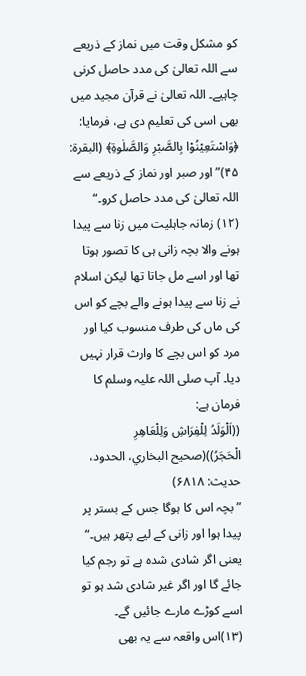کو مشکل وقت میں نماز کے ذریعے سے اللہ تعالیٰ کی مدد حاصل کرنی چاہیے۔ اللہ تعالیٰ نے قرآن مجید میں بھی اسی کی تعلیم دی ہے، فرمایا: ﴿وَاسْتَعِیْنُوْا بِالصَّبْرِ وَالصَّلٰوةِ﴾ (البقرة: ۴۵)”اور صبر اور نماز کے ذریعے سے اللہ تعالیٰ کی مدد حاصل کرو۔“
(۱۲) زمانہ جاہلیت میں زنا سے پیدا ہونے والا بچہ زانی ہی کا تصور ہوتا تھا اور اسے مل جاتا تھا لیکن اسلام نے زنا سے پیدا ہونے والے بچے کو اس کی ماں کی طرف منسوب کیا اور مرد کو اس بچے کا وارث قرار نہیں دیا۔ آپ صلی اللہ علیہ وسلم کا فرمان ہے:
((اَلْوَلَدُ لِلْفِرَاشِ وَلِلْعَاهِرِ الْحَجَرُ))(صحیح البخاري، الحدود، حدیث: ۶۸۱۸)
”بچہ اس کا ہوگا جس کے بستر پر پیدا ہوا اور زانی کے لیے پتھر ہیں۔“
یعنی اگر شادی شدہ ہے تو رجم کیا جائے گا اور اگر غیر شادی شد ہو تو اسے کوڑے مارے جائیں گے۔
(۱۳)اس واقعہ سے یہ بھی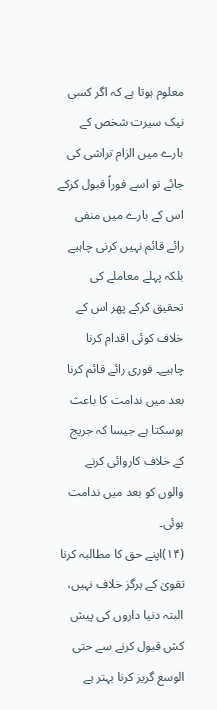معلوم ہوتا ہے کہ اگر کسی نیک سیرت شخص کے بارے میں الزام تراشی کی جائے تو اسے فوراً قبول کرکے اس کے بارے میں منفی رائے قائم نہیں کرنی چاہیے بلکہ پہلے معاملے کی تحقیق کرکے پھر اس کے خلاف کوئی اقدام کرنا چاہیے۔ فوری رائے قائم کرنا بعد میں ندامت کا باعث ہوسکتا ہے جیسا کہ جریج کے خلاف کاروائی کرنے والوں کو بعد میں ندامت ہوئی۔
(۱۴)اپنے حق کا مطالبہ کرنا تقویٰ کے ہرگز خلاف نہیں، البتہ دنیا داروں کی پیش کش قبول کرنے سے حتی الوسع گریز کرنا بہتر ہے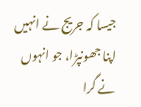جیسا کہ جریج نے انہیں اپنا جھونپڑا، جو انہوں نے گرا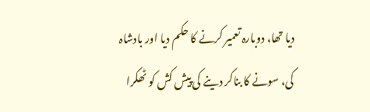دیا تھا، دوبارہ تعمیر کرنے کا حکم دیا اور بادشاہ کی، سونے کا بناکر دینے کی پیش کش کو ٹھکرا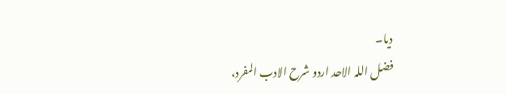دیا۔
فضل اللہ الاحد اردو شرح الادب المفرد،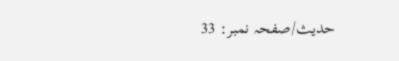حدیث/صفحہ نمبر: 33